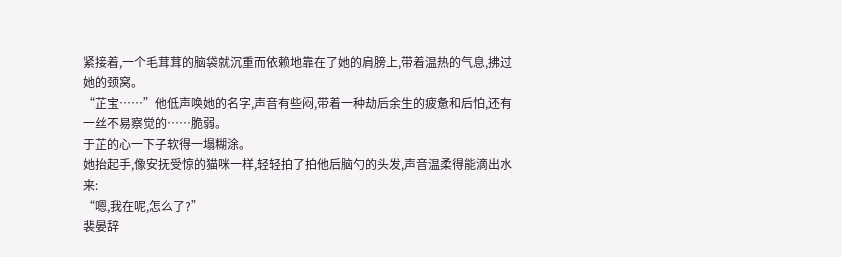紧接着,一个毛茸茸的脑袋就沉重而依赖地靠在了她的肩膀上,带着温热的气息,拂过她的颈窝。
“芷宝……”他低声唤她的名字,声音有些闷,带着一种劫后余生的疲惫和后怕,还有一丝不易察觉的……脆弱。
于芷的心一下子软得一塌糊涂。
她抬起手,像安抚受惊的猫咪一样,轻轻拍了拍他后脑勺的头发,声音温柔得能滴出水来:
“嗯,我在呢,怎么了?”
裴晏辞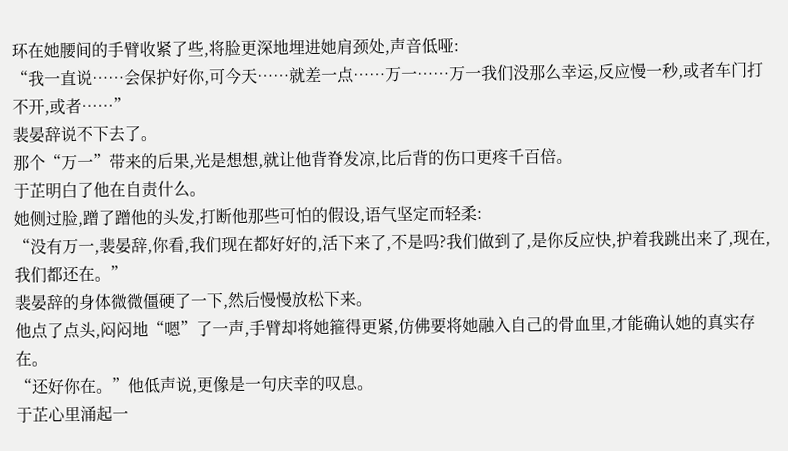环在她腰间的手臂收紧了些,将脸更深地埋进她肩颈处,声音低哑:
“我一直说……会保护好你,可今天……就差一点……万一……万一我们没那么幸运,反应慢一秒,或者车门打不开,或者……”
裴晏辞说不下去了。
那个“万一”带来的后果,光是想想,就让他背脊发凉,比后背的伤口更疼千百倍。
于芷明白了他在自责什么。
她侧过脸,蹭了蹭他的头发,打断他那些可怕的假设,语气坚定而轻柔:
“没有万一,裴晏辞,你看,我们现在都好好的,活下来了,不是吗?我们做到了,是你反应快,护着我跳出来了,现在,我们都还在。”
裴晏辞的身体微微僵硬了一下,然后慢慢放松下来。
他点了点头,闷闷地“嗯”了一声,手臂却将她箍得更紧,仿佛要将她融入自己的骨血里,才能确认她的真实存在。
“还好你在。”他低声说,更像是一句庆幸的叹息。
于芷心里涌起一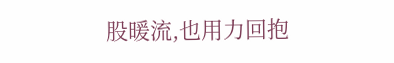股暖流,也用力回抱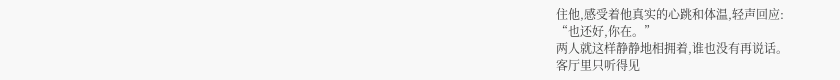住他,感受着他真实的心跳和体温,轻声回应:
“也还好,你在。”
两人就这样静静地相拥着,谁也没有再说话。
客厅里只听得见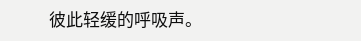彼此轻缓的呼吸声。